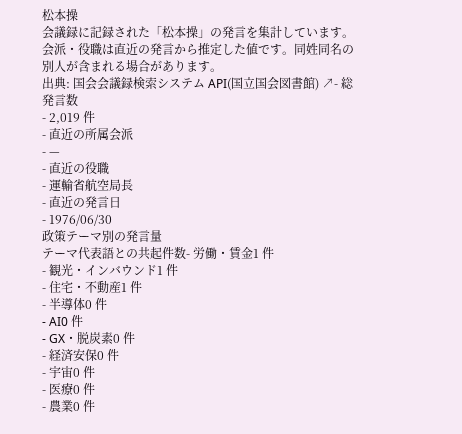松本操
会議録に記録された「松本操」の発言を集計しています。会派・役職は直近の発言から推定した値です。同姓同名の別人が含まれる場合があります。
出典: 国会会議録検索システム API(国立国会図書館) ↗- 総発言数
- 2,019 件
- 直近の所属会派
- —
- 直近の役職
- 運輸省航空局長
- 直近の発言日
- 1976/06/30
政策テーマ別の発言量
テーマ代表語との共起件数- 労働・賃金1 件
- 観光・インバウンド1 件
- 住宅・不動産1 件
- 半導体0 件
- AI0 件
- GX・脱炭素0 件
- 経済安保0 件
- 宇宙0 件
- 医療0 件
- 農業0 件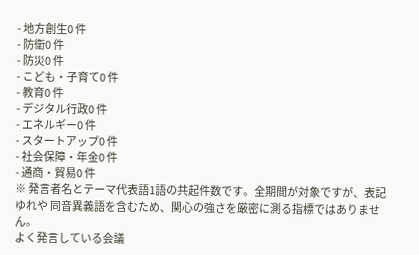- 地方創生0 件
- 防衛0 件
- 防災0 件
- こども・子育て0 件
- 教育0 件
- デジタル行政0 件
- エネルギー0 件
- スタートアップ0 件
- 社会保障・年金0 件
- 通商・貿易0 件
※ 発言者名とテーマ代表語1語の共起件数です。全期間が対象ですが、表記ゆれや 同音異義語を含むため、関心の強さを厳密に測る指標ではありません。
よく発言している会議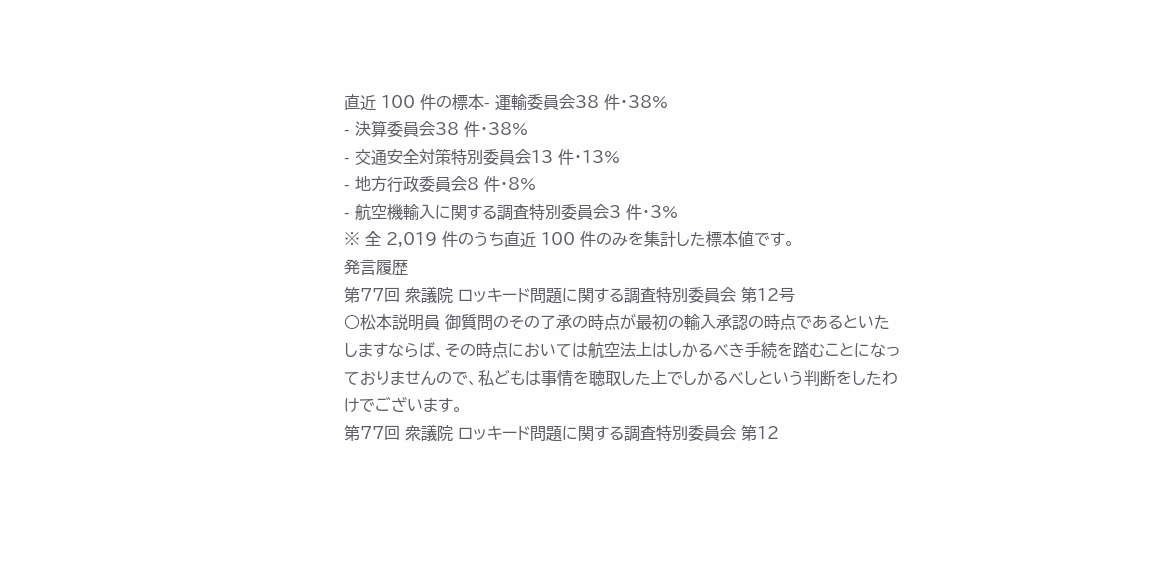直近 100 件の標本- 運輸委員会38 件・38%
- 決算委員会38 件・38%
- 交通安全対策特別委員会13 件・13%
- 地方行政委員会8 件・8%
- 航空機輸入に関する調査特別委員会3 件・3%
※ 全 2,019 件のうち直近 100 件のみを集計した標本値です。
発言履歴
第77回 衆議院 ロッキード問題に関する調査特別委員会 第12号
○松本説明員 御質問のその了承の時点が最初の輸入承認の時点であるといたしますならば、その時点においては航空法上はしかるべき手続を踏むことになっておりませんので、私どもは事情を聴取した上でしかるべしという判断をしたわけでございます。
第77回 衆議院 ロッキード問題に関する調査特別委員会 第12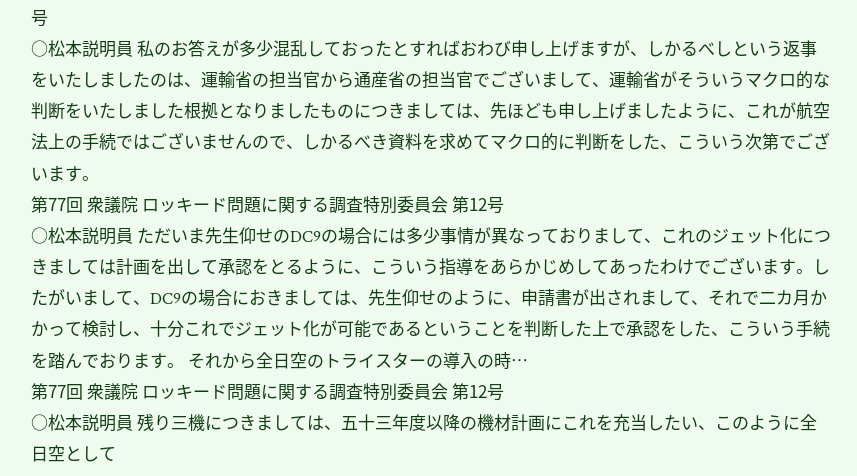号
○松本説明員 私のお答えが多少混乱しておったとすればおわび申し上げますが、しかるべしという返事をいたしましたのは、運輸省の担当官から通産省の担当官でございまして、運輸省がそういうマクロ的な判断をいたしました根拠となりましたものにつきましては、先ほども申し上げましたように、これが航空法上の手続ではございませんので、しかるべき資料を求めてマクロ的に判断をした、こういう次第でございます。
第77回 衆議院 ロッキード問題に関する調査特別委員会 第12号
○松本説明員 ただいま先生仰せのDC9の場合には多少事情が異なっておりまして、これのジェット化につきましては計画を出して承認をとるように、こういう指導をあらかじめしてあったわけでございます。したがいまして、DC9の場合におきましては、先生仰せのように、申請書が出されまして、それで二カ月かかって検討し、十分これでジェット化が可能であるということを判断した上で承認をした、こういう手続を踏んでおります。 それから全日空のトライスターの導入の時…
第77回 衆議院 ロッキード問題に関する調査特別委員会 第12号
○松本説明員 残り三機につきましては、五十三年度以降の機材計画にこれを充当したい、このように全日空として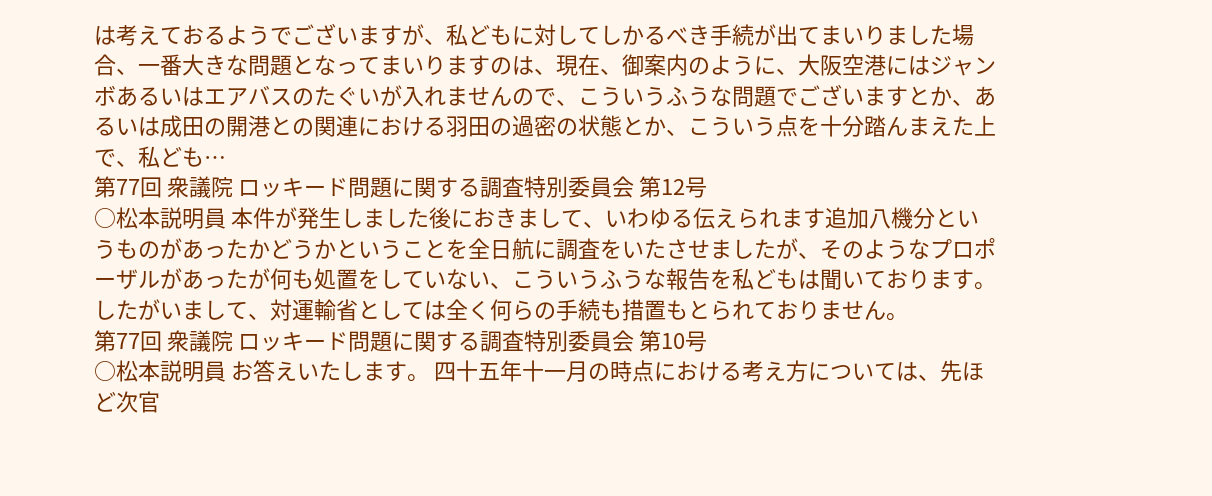は考えておるようでございますが、私どもに対してしかるべき手続が出てまいりました場合、一番大きな問題となってまいりますのは、現在、御案内のように、大阪空港にはジャンボあるいはエアバスのたぐいが入れませんので、こういうふうな問題でございますとか、あるいは成田の開港との関連における羽田の過密の状態とか、こういう点を十分踏んまえた上で、私ども…
第77回 衆議院 ロッキード問題に関する調査特別委員会 第12号
○松本説明員 本件が発生しました後におきまして、いわゆる伝えられます追加八機分というものがあったかどうかということを全日航に調査をいたさせましたが、そのようなプロポーザルがあったが何も処置をしていない、こういうふうな報告を私どもは聞いております。したがいまして、対運輸省としては全く何らの手続も措置もとられておりません。
第77回 衆議院 ロッキード問題に関する調査特別委員会 第10号
○松本説明員 お答えいたします。 四十五年十一月の時点における考え方については、先ほど次官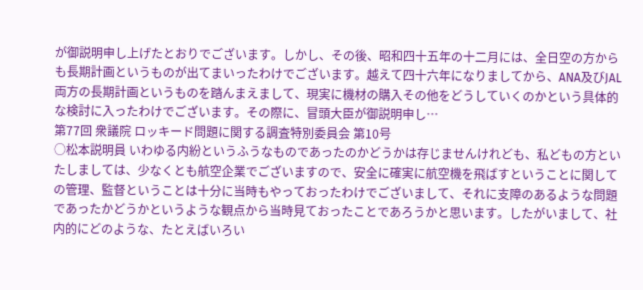が御説明申し上げたとおりでございます。しかし、その後、昭和四十五年の十二月には、全日空の方からも長期計画というものが出てまいったわけでございます。越えて四十六年になりましてから、ANA及びJAL両方の長期計画というものを踏んまえまして、現実に機材の購入その他をどうしていくのかという具体的な検討に入ったわけでございます。その際に、冒頭大臣が御説明申し…
第77回 衆議院 ロッキード問題に関する調査特別委員会 第10号
○松本説明員 いわゆる内紛というふうなものであったのかどうかは存じませんけれども、私どもの方といたしましては、少なくとも航空企業でございますので、安全に確実に航空機を飛ばすということに関しての管理、監督ということは十分に当時もやっておったわけでございまして、それに支障のあるような問題であったかどうかというような観点から当時見ておったことであろうかと思います。したがいまして、社内的にどのような、たとえばいろい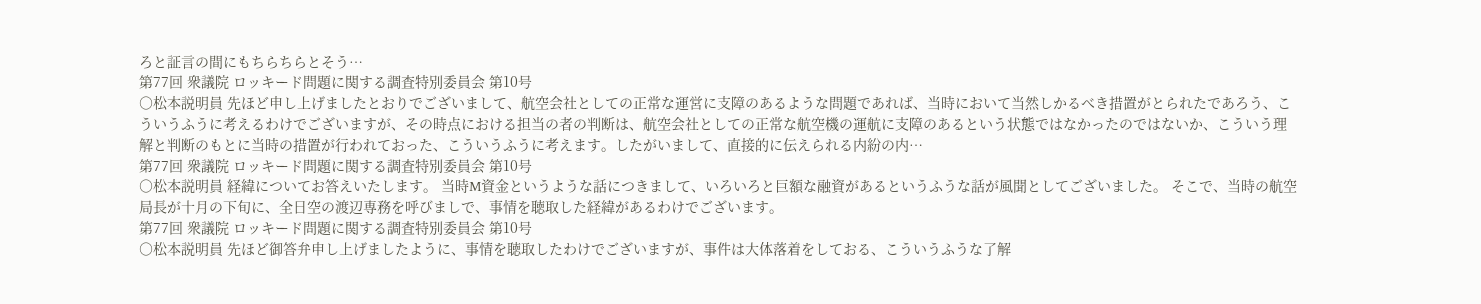ろと証言の間にもちらちらとそう…
第77回 衆議院 ロッキード問題に関する調査特別委員会 第10号
○松本説明員 先ほど申し上げましたとおりでございまして、航空会社としての正常な運営に支障のあるような問題であれば、当時において当然しかるべき措置がとられたであろう、こういうふうに考えるわけでございますが、その時点における担当の者の判断は、航空会社としての正常な航空機の運航に支障のあるという状態ではなかったのではないか、こういう理解と判断のもとに当時の措置が行われておった、こういうふうに考えます。したがいまして、直接的に伝えられる内紛の内…
第77回 衆議院 ロッキード問題に関する調査特別委員会 第10号
○松本説明員 経緯についてお答えいたします。 当時M資金というような話につきまして、いろいろと巨額な融資があるというふうな話が風聞としてございました。 そこで、当時の航空局長が十月の下旬に、全日空の渡辺専務を呼びましで、事情を聴取した経緯があるわけでございます。
第77回 衆議院 ロッキード問題に関する調査特別委員会 第10号
○松本説明員 先ほど御答弁申し上げましたように、事情を聴取したわけでございますが、事件は大体落着をしておる、こういうふうな了解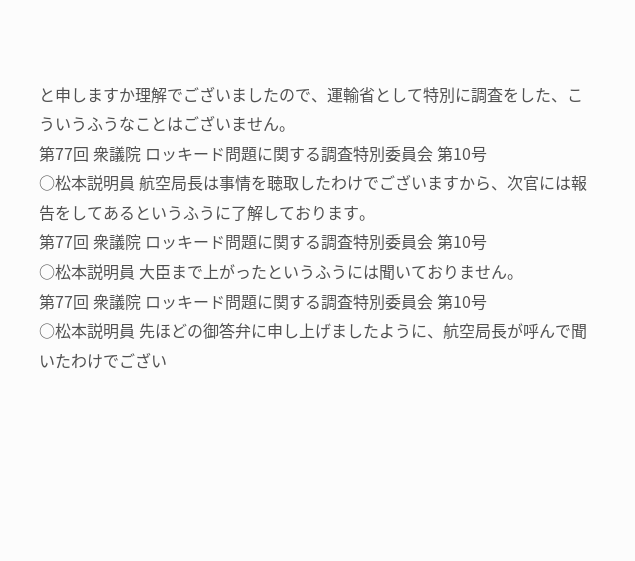と申しますか理解でございましたので、運輸省として特別に調査をした、こういうふうなことはございません。
第77回 衆議院 ロッキード問題に関する調査特別委員会 第10号
○松本説明員 航空局長は事情を聴取したわけでございますから、次官には報告をしてあるというふうに了解しております。
第77回 衆議院 ロッキード問題に関する調査特別委員会 第10号
○松本説明員 大臣まで上がったというふうには聞いておりません。
第77回 衆議院 ロッキード問題に関する調査特別委員会 第10号
○松本説明員 先ほどの御答弁に申し上げましたように、航空局長が呼んで聞いたわけでござい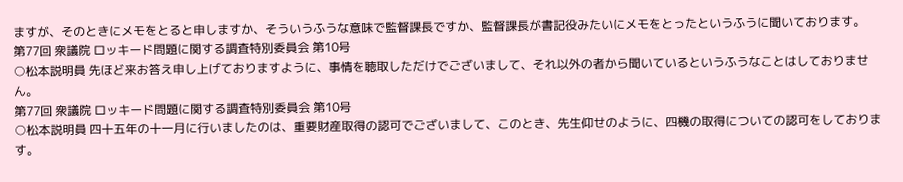ますが、そのときにメモをとると申しますか、そういうふうな意味で監督課長ですか、監督課長が書記役みたいにメモをとったというふうに聞いております。
第77回 衆議院 ロッキード問題に関する調査特別委員会 第10号
○松本説明員 先ほど来お答え申し上げておりますように、事情を聴取しただけでございまして、それ以外の者から聞いているというふうなことはしておりません。
第77回 衆議院 ロッキード問題に関する調査特別委員会 第10号
○松本説明員 四十五年の十一月に行いましたのは、重要財産取得の認可でございまして、このとき、先生仰せのように、四機の取得についての認可をしております。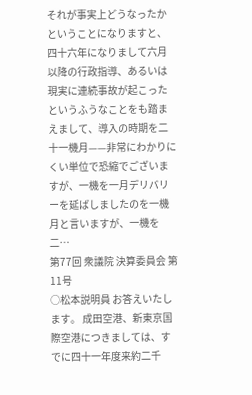それが事実上どうなったかということになりますと、四十六年になりまして六月以降の行政指導、あるいは現実に連続事故が起こったというふうなことをも踏まえまして、導入の時期を二十一機月——非常にわかりにくい単位で恐縮でございますが、一機を一月デリバリーを延ばしましたのを一機月と言いますが、一機を二…
第77回 衆議院 決算委員会 第11号
○松本説明員 お答えいたします。 成田空港、新東京国際空港につきましては、すでに四十一年度来約二千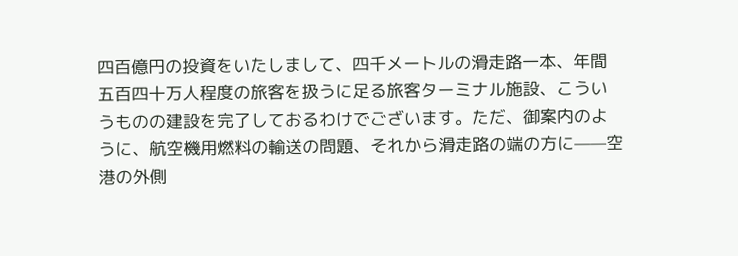四百億円の投資をいたしまして、四千メートルの滑走路一本、年間五百四十万人程度の旅客を扱うに足る旅客ターミナル施設、こういうものの建設を完了しておるわけでございます。ただ、御案内のように、航空機用燃料の輸送の問題、それから滑走路の端の方に——空港の外側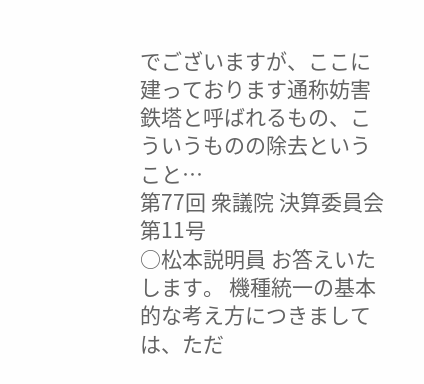でございますが、ここに建っております通称妨害鉄塔と呼ばれるもの、こういうものの除去ということ…
第77回 衆議院 決算委員会 第11号
○松本説明員 お答えいたします。 機種統一の基本的な考え方につきましては、ただ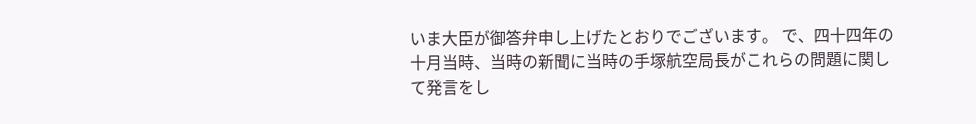いま大臣が御答弁申し上げたとおりでございます。 で、四十四年の十月当時、当時の新聞に当時の手塚航空局長がこれらの問題に関して発言をし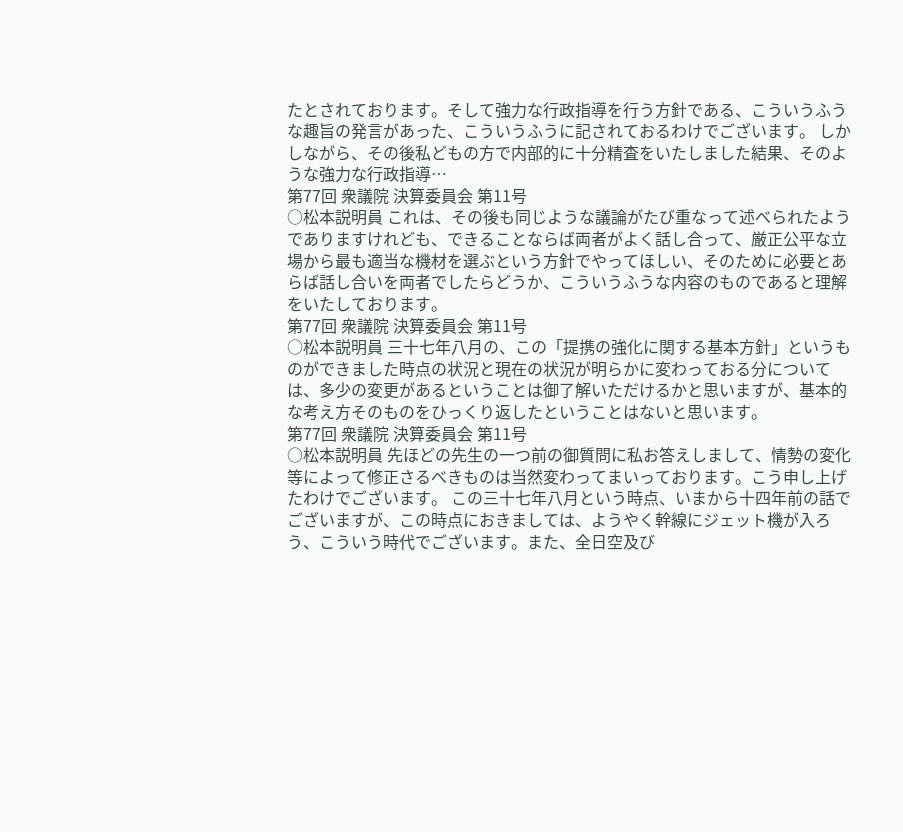たとされております。そして強力な行政指導を行う方針である、こういうふうな趣旨の発言があった、こういうふうに記されておるわけでございます。 しかしながら、その後私どもの方で内部的に十分精査をいたしました結果、そのような強力な行政指導…
第77回 衆議院 決算委員会 第11号
○松本説明員 これは、その後も同じような議論がたび重なって述べられたようでありますけれども、できることならば両者がよく話し合って、厳正公平な立場から最も適当な機材を選ぶという方針でやってほしい、そのために必要とあらば話し合いを両者でしたらどうか、こういうふうな内容のものであると理解をいたしております。
第77回 衆議院 決算委員会 第11号
○松本説明員 三十七年八月の、この「提携の強化に関する基本方針」というものができました時点の状況と現在の状況が明らかに変わっておる分については、多少の変更があるということは御了解いただけるかと思いますが、基本的な考え方そのものをひっくり返したということはないと思います。
第77回 衆議院 決算委員会 第11号
○松本説明員 先ほどの先生の一つ前の御質問に私お答えしまして、情勢の変化等によって修正さるべきものは当然変わってまいっております。こう申し上げたわけでございます。 この三十七年八月という時点、いまから十四年前の話でございますが、この時点におきましては、ようやく幹線にジェット機が入ろう、こういう時代でございます。また、全日空及び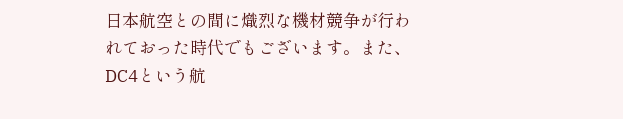日本航空との間に熾烈な機材競争が行われておった時代でもございます。また、DC4という航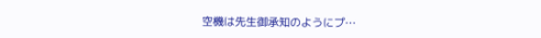空機は先生御承知のようにプ…